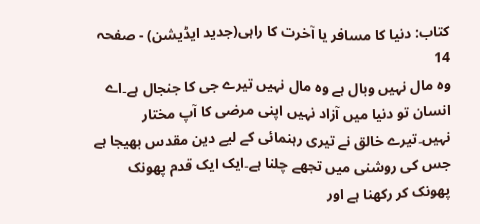کتاب: دنیا کا مسافر یا آخرت کا راہی(جدید ایڈیشن) - صفحہ 14
وہ مال نہیں وبال ہے وہ مال نہیں تیرے جی کا جنجال ہے۔اے انسان تو دنیا میں آزاد نہیں اپنی مرضی کا آپ مختار نہیں۔تیرے خالق نے تیری رہنمائی کے لیے دین مقدس بھیجا ہے جس کی روشنی میں تجھے چلنا ہے۔ایک ایک قدم پھونک پھونک کر رکھنا ہے اور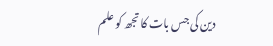دین کی جس بات کا تجھ کو علم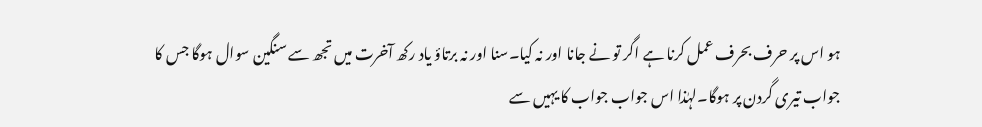ہو اس پر حرف بحرف عمل کرنا ہے اگر تو نے جانا اور نہ کیا۔سنا اور نہ برتاؤ یاد رکھ آخرت میں تجھ سے سنگین سوال ہوگا جس کا جواب تیری گردن پر ہوگا۔لہٰذا اس جواب جواب کا یہیں سے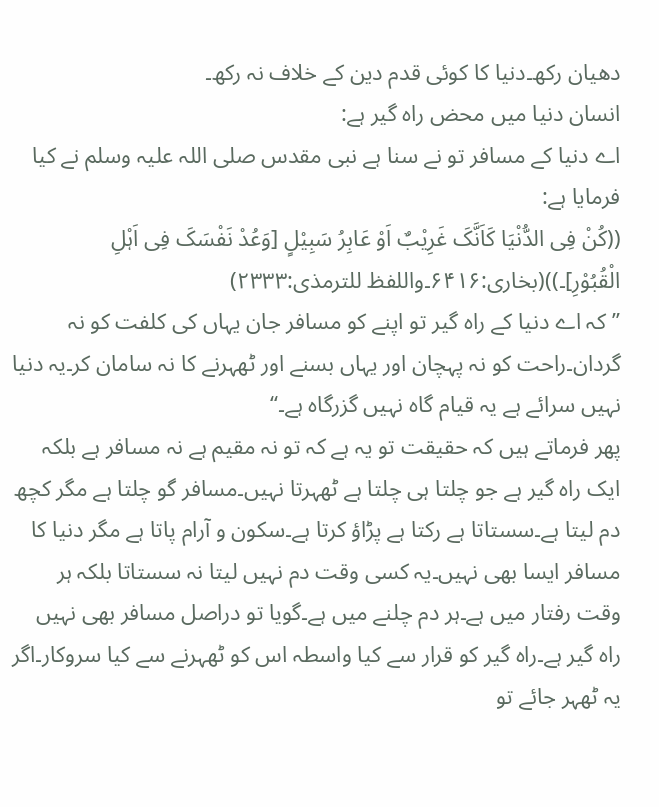دھیان رکھ۔دنیا کا کوئی قدم دین کے خلاف نہ رکھ۔
انسان دنیا میں محض راہ گیر ہے:
اے دنیا کے مسافر تو نے سنا ہے نبی مقدس صلی اللہ علیہ وسلم نے کیا فرمایا ہے:
((کُنْ فِی الدُّنْیَا کَاَنَّکَ غَرِیْبٌ اَوْ عَابِرُ سَبِیْلٍ [وَعُدْ نَفْسَکَ فِی اَہْلِ الْقُبُوْرِ]۔))(بخاری:۶۴۱۶۔واللفظ للترمذی:۲۳۳۳)
’’کہ اے دنیا کے راہ گیر تو اپنے کو مسافر جان یہاں کی کلفت کو نہ گردان۔راحت کو نہ پہچان اور یہاں بسنے اور ٹھہرنے کا نہ سامان کر۔یہ دنیا نہیں سرائے ہے یہ قیام گاہ نہیں گزرگاہ ہے۔‘‘
پھر فرماتے ہیں کہ حقیقت تو یہ ہے کہ تو نہ مقیم ہے نہ مسافر ہے بلکہ ایک راہ گیر ہے جو چلتا ہی چلتا ہے ٹھہرتا نہیں۔مسافر گو چلتا ہے مگر کچھ دم لیتا ہے۔سستاتا ہے رکتا ہے پڑاؤ کرتا ہے۔سکون و آرام پاتا ہے مگر دنیا کا مسافر ایسا بھی نہیں۔یہ کسی وقت دم نہیں لیتا نہ سستاتا بلکہ ہر وقت رفتار میں ہے۔ہر دم چلنے میں ہے۔گویا تو دراصل مسافر بھی نہیں راہ گیر ہے۔راہ گیر کو قرار سے کیا واسطہ اس کو ٹھہرنے سے کیا سروکار۔اگر یہ ٹھہر جائے تو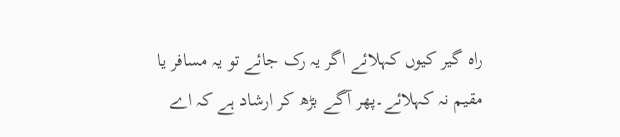راہ گیر کیوں کہلائے اگر یہ رک جائے تو یہ مسافر یا مقیم نہ کہلائے۔پھر آگے بڑھ کر ارشاد ہے کہ اے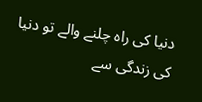دنیا کی راہ چلنے والے تو دنیا کی زندگی سے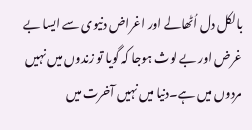بالکل دل اُٹھالے اور اغراض دنیوی سے ایسا بے غرض اور بے لوث ہوجا کہ گویا تو زندوں میں نہیں مردوں میں ہے۔دنیا میں نہیں آخرت میں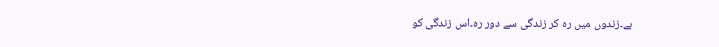ہے۔زندوں میں رہ کر زندگی سے دور رہ۔اس زندگی کو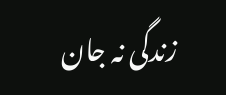زندگی نہ جان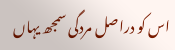اس کو دراصل مردگی سمجھ یہاں